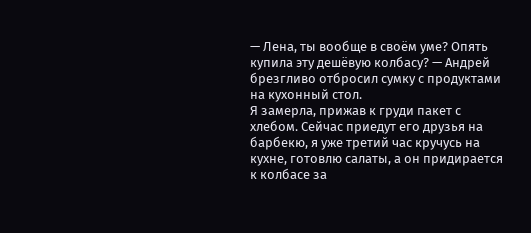— Лена, ты вообще в своём уме? Опять купила эту дешёвую колбасу? — Андрей брезгливо отбросил сумку с продуктами на кухонный стол.
Я замерла, прижав к груди пакет с хлебом. Сейчас приедут его друзья на барбекю, я уже третий час кручусь на кухне, готовлю салаты, а он придирается к колбасе за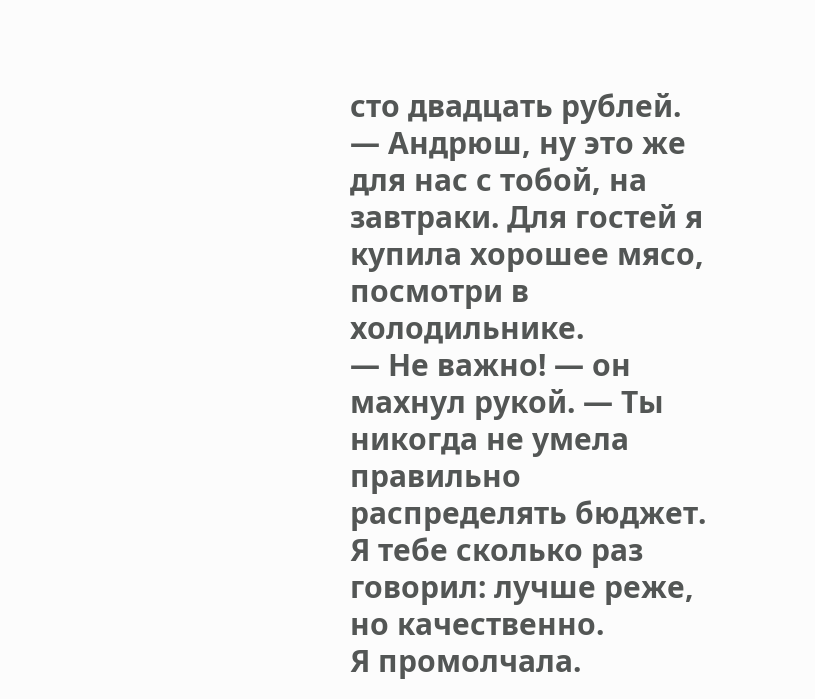сто двадцать рублей.
— Андрюш, ну это же для нас с тобой, на завтраки. Для гостей я купила хорошее мясо, посмотри в холодильнике.
— Не важно! — он махнул рукой. — Ты никогда не умела правильно распределять бюджет. Я тебе сколько раз говорил: лучше реже, но качественно.
Я промолчала.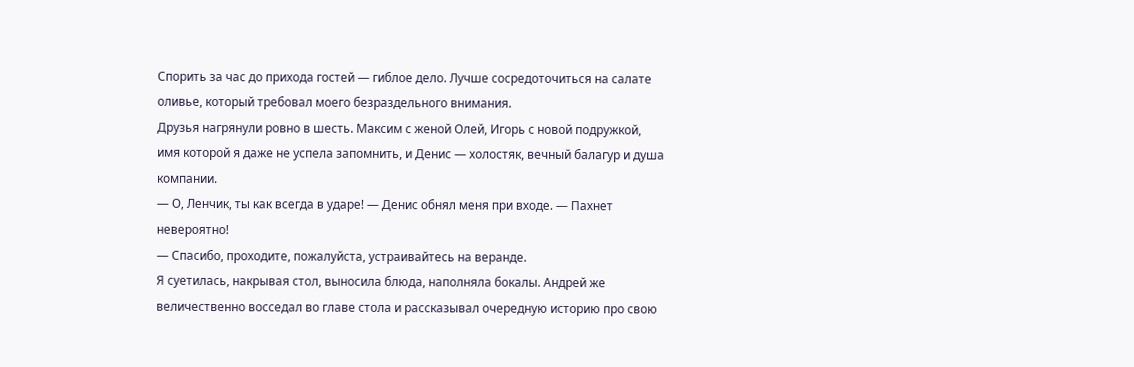Спорить за час до прихода гостей — гиблое дело. Лучше сосредоточиться на салате оливье, который требовал моего безраздельного внимания.
Друзья нагрянули ровно в шесть. Максим с женой Олей, Игорь с новой подружкой, имя которой я даже не успела запомнить, и Денис — холостяк, вечный балагур и душа компании.
— О, Ленчик, ты как всегда в ударе! — Денис обнял меня при входе. — Пахнет невероятно!
— Спасибо, проходите, пожалуйста, устраивайтесь на веранде.
Я суетилась, накрывая стол, выносила блюда, наполняла бокалы. Андрей же величественно восседал во главе стола и рассказывал очередную историю про свою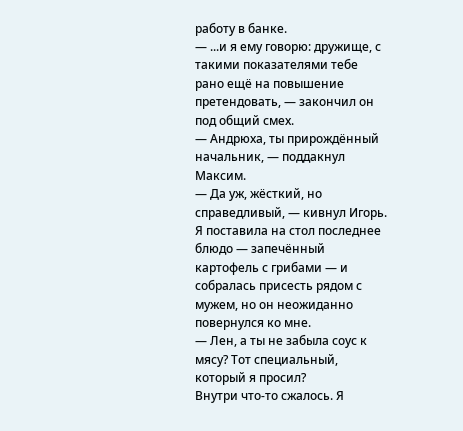работу в банке.
— ...и я ему говорю: дружище, с такими показателями тебе рано ещё на повышение претендовать, — закончил он под общий смех.
— Андрюха, ты прирождённый начальник, — поддакнул Максим.
— Да уж, жёсткий, но справедливый, — кивнул Игорь.
Я поставила на стол последнее блюдо — запечённый картофель с грибами — и собралась присесть рядом с мужем, но он неожиданно повернулся ко мне.
— Лен, а ты не забыла соус к мясу? Тот специальный, который я просил?
Внутри что-то сжалось. Я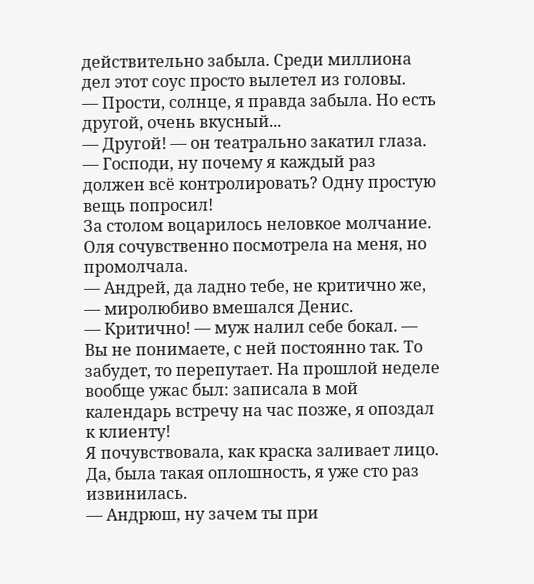действительно забыла. Среди миллиона дел этот соус просто вылетел из головы.
— Прости, солнце, я правда забыла. Но есть другой, очень вкусный...
— Другой! — он театрально закатил глаза. — Господи, ну почему я каждый раз должен всё контролировать? Одну простую вещь попросил!
За столом воцарилось неловкое молчание. Оля сочувственно посмотрела на меня, но промолчала.
— Андрей, да ладно тебе, не критично же, — миролюбиво вмешался Денис.
— Критично! — муж налил себе бокал. — Вы не понимаете, с ней постоянно так. То забудет, то перепутает. На прошлой неделе вообще ужас был: записала в мой календарь встречу на час позже, я опоздал к клиенту!
Я почувствовала, как краска заливает лицо. Да, была такая оплошность, я уже сто раз извинилась.
— Андрюш, ну зачем ты при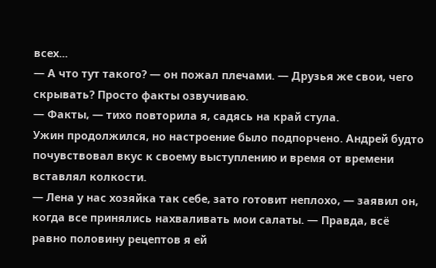всех...
— А что тут такого? — он пожал плечами. — Друзья же свои, чего скрывать? Просто факты озвучиваю.
— Факты, — тихо повторила я, садясь на край стула.
Ужин продолжился, но настроение было подпорчено. Андрей будто почувствовал вкус к своему выступлению и время от времени вставлял колкости.
— Лена у нас хозяйка так себе, зато готовит неплохо, — заявил он, когда все принялись нахваливать мои салаты. — Правда, всё равно половину рецептов я ей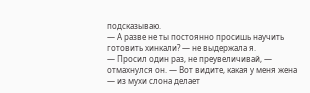подсказываю.
— А разве не ты постоянно просишь научить готовить хинкали? — не выдержала я.
— Просил один раз, не преувеличивай, — отмахнулся он. — Вот видите, какая у меня жена — из мухи слона делает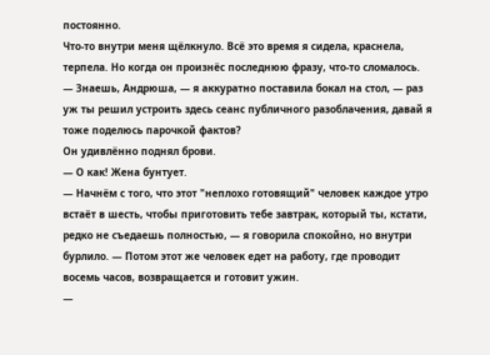постоянно.
Что-то внутри меня щёлкнуло. Всё это время я сидела, краснела, терпела. Но когда он произнёс последнюю фразу, что-то сломалось.
— Знаешь, Андрюша, — я аккуратно поставила бокал на стол, — раз уж ты решил устроить здесь сеанс публичного разоблачения, давай я тоже поделюсь парочкой фактов?
Он удивлённо поднял брови.
— О как! Жена бунтует.
— Начнём с того, что этот "неплохо готовящий" человек каждое утро встаёт в шесть, чтобы приготовить тебе завтрак, который ты, кстати, редко не съедаешь полностью, — я говорила спокойно, но внутри бурлило. — Потом этот же человек едет на работу, где проводит восемь часов, возвращается и готовит ужин.
—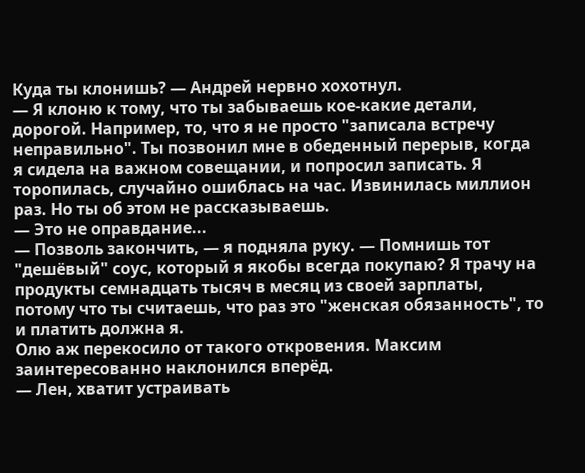Куда ты клонишь? — Андрей нервно хохотнул.
— Я клоню к тому, что ты забываешь кое-какие детали, дорогой. Например, то, что я не просто "записала встречу неправильно". Ты позвонил мне в обеденный перерыв, когда я сидела на важном совещании, и попросил записать. Я торопилась, случайно ошиблась на час. Извинилась миллион раз. Но ты об этом не рассказываешь.
— Это не оправдание...
— Позволь закончить, — я подняла руку. — Помнишь тот "дешёвый" соус, который я якобы всегда покупаю? Я трачу на продукты семнадцать тысяч в месяц из своей зарплаты, потому что ты считаешь, что раз это "женская обязанность", то и платить должна я.
Олю аж перекосило от такого откровения. Максим заинтересованно наклонился вперёд.
— Лен, хватит устраивать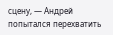сцену, — Андрей попытался перехватить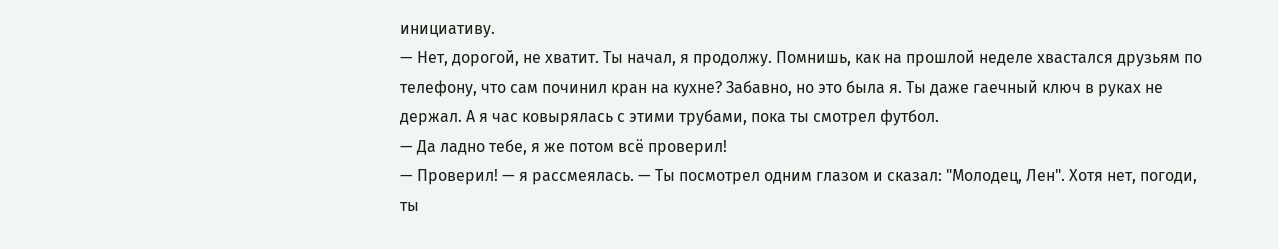инициативу.
— Нет, дорогой, не хватит. Ты начал, я продолжу. Помнишь, как на прошлой неделе хвастался друзьям по телефону, что сам починил кран на кухне? Забавно, но это была я. Ты даже гаечный ключ в руках не держал. А я час ковырялась с этими трубами, пока ты смотрел футбол.
— Да ладно тебе, я же потом всё проверил!
— Проверил! — я рассмеялась. — Ты посмотрел одним глазом и сказал: "Молодец, Лен". Хотя нет, погоди, ты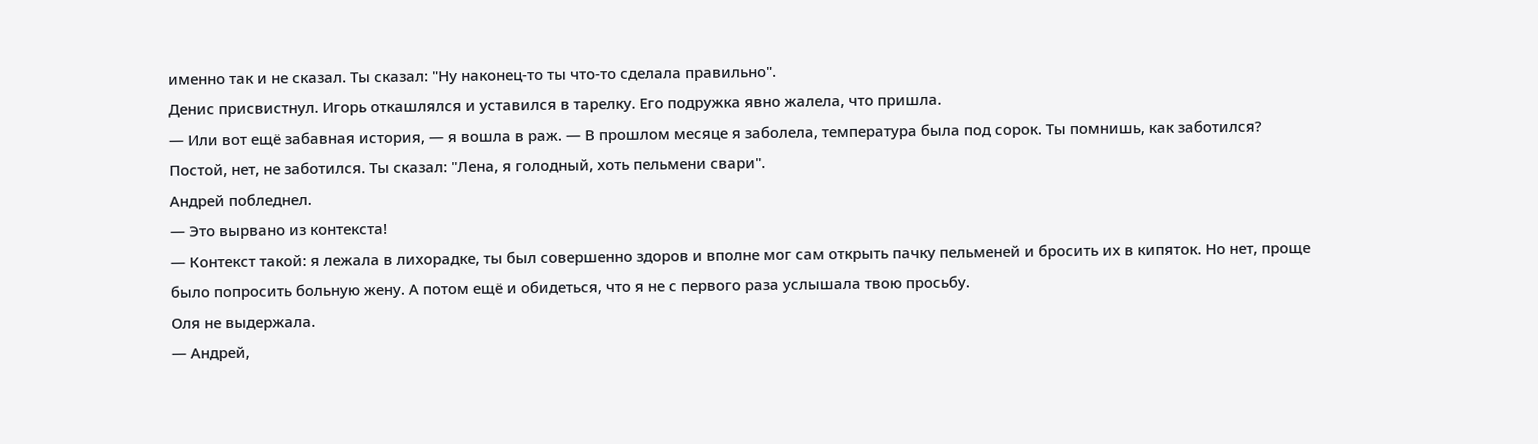именно так и не сказал. Ты сказал: "Ну наконец-то ты что-то сделала правильно".
Денис присвистнул. Игорь откашлялся и уставился в тарелку. Его подружка явно жалела, что пришла.
— Или вот ещё забавная история, — я вошла в раж. — В прошлом месяце я заболела, температура была под сорок. Ты помнишь, как заботился? Постой, нет, не заботился. Ты сказал: "Лена, я голодный, хоть пельмени свари".
Андрей побледнел.
— Это вырвано из контекста!
— Контекст такой: я лежала в лихорадке, ты был совершенно здоров и вполне мог сам открыть пачку пельменей и бросить их в кипяток. Но нет, проще было попросить больную жену. А потом ещё и обидеться, что я не с первого раза услышала твою просьбу.
Оля не выдержала.
— Андрей,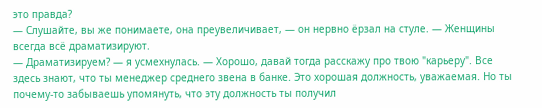это правда?
— Слушайте, вы же понимаете, она преувеличивает, — он нервно ёрзал на стуле. — Женщины всегда всё драматизируют.
— Драматизируем? — я усмехнулась. — Хорошо, давай тогда расскажу про твою "карьеру". Все здесь знают, что ты менеджер среднего звена в банке. Это хорошая должность, уважаемая. Но ты почему-то забываешь упомянуть, что эту должность ты получил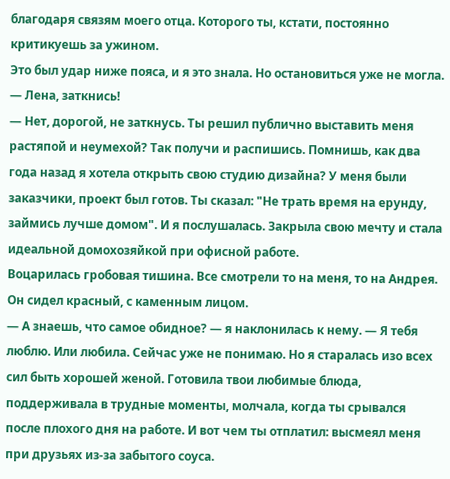благодаря связям моего отца. Которого ты, кстати, постоянно критикуешь за ужином.
Это был удар ниже пояса, и я это знала. Но остановиться уже не могла.
— Лена, заткнись!
— Нет, дорогой, не заткнусь. Ты решил публично выставить меня растяпой и неумехой? Так получи и распишись. Помнишь, как два года назад я хотела открыть свою студию дизайна? У меня были заказчики, проект был готов. Ты сказал: "Не трать время на ерунду, займись лучше домом". И я послушалась. Закрыла свою мечту и стала идеальной домохозяйкой при офисной работе.
Воцарилась гробовая тишина. Все смотрели то на меня, то на Андрея. Он сидел красный, с каменным лицом.
— А знаешь, что самое обидное? — я наклонилась к нему. — Я тебя люблю. Или любила. Сейчас уже не понимаю. Но я старалась изо всех сил быть хорошей женой. Готовила твои любимые блюда, поддерживала в трудные моменты, молчала, когда ты срывался после плохого дня на работе. И вот чем ты отплатил: высмеял меня при друзьях из-за забытого соуса.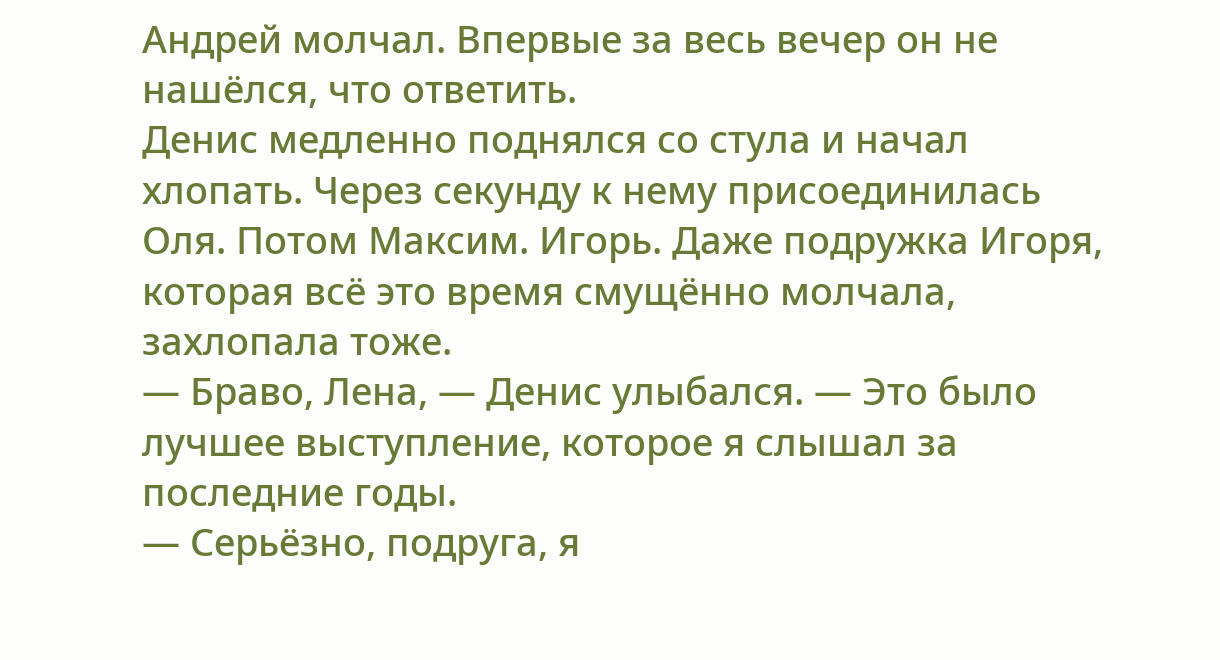Андрей молчал. Впервые за весь вечер он не нашёлся, что ответить.
Денис медленно поднялся со стула и начал хлопать. Через секунду к нему присоединилась Оля. Потом Максим. Игорь. Даже подружка Игоря, которая всё это время смущённо молчала, захлопала тоже.
— Браво, Лена, — Денис улыбался. — Это было лучшее выступление, которое я слышал за последние годы.
— Серьёзно, подруга, я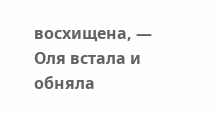восхищена, — Оля встала и обняла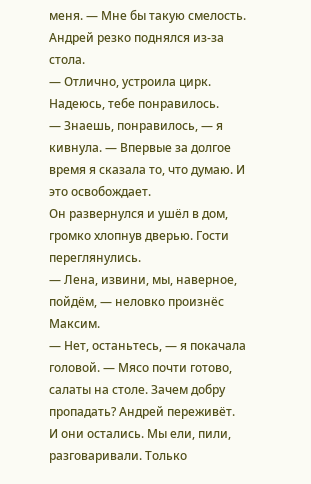меня. — Мне бы такую смелость.
Андрей резко поднялся из-за стола.
— Отлично, устроила цирк. Надеюсь, тебе понравилось.
— Знаешь, понравилось, — я кивнула. — Впервые за долгое время я сказала то, что думаю. И это освобождает.
Он развернулся и ушёл в дом, громко хлопнув дверью. Гости переглянулись.
— Лена, извини, мы, наверное, пойдём, — неловко произнёс Максим.
— Нет, останьтесь, — я покачала головой. — Мясо почти готово, салаты на столе. Зачем добру пропадать? Андрей переживёт.
И они остались. Мы ели, пили, разговаривали. Только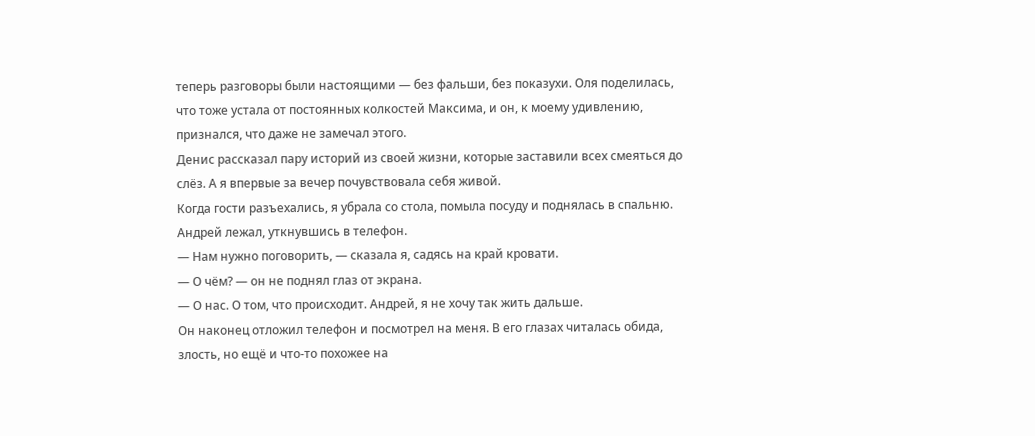теперь разговоры были настоящими — без фальши, без показухи. Оля поделилась, что тоже устала от постоянных колкостей Максима, и он, к моему удивлению, признался, что даже не замечал этого.
Денис рассказал пару историй из своей жизни, которые заставили всех смеяться до слёз. А я впервые за вечер почувствовала себя живой.
Когда гости разъехались, я убрала со стола, помыла посуду и поднялась в спальню. Андрей лежал, уткнувшись в телефон.
— Нам нужно поговорить, — сказала я, садясь на край кровати.
— О чём? — он не поднял глаз от экрана.
— О нас. О том, что происходит. Андрей, я не хочу так жить дальше.
Он наконец отложил телефон и посмотрел на меня. В его глазах читалась обида, злость, но ещё и что-то похожее на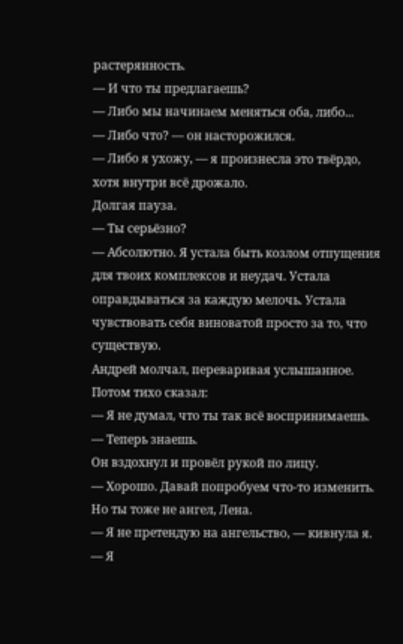растерянность.
— И что ты предлагаешь?
— Либо мы начинаем меняться оба, либо...
— Либо что? — он насторожился.
— Либо я ухожу, — я произнесла это твёрдо, хотя внутри всё дрожало.
Долгая пауза.
— Ты серьёзно?
— Абсолютно. Я устала быть козлом отпущения для твоих комплексов и неудач. Устала оправдываться за каждую мелочь. Устала чувствовать себя виноватой просто за то, что существую.
Андрей молчал, переваривая услышанное. Потом тихо сказал:
— Я не думал, что ты так всё воспринимаешь.
— Теперь знаешь.
Он вздохнул и провёл рукой по лицу.
— Хорошо. Давай попробуем что-то изменить. Но ты тоже не ангел, Лена.
— Я не претендую на ангельство, — кивнула я. — Я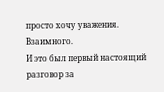просто хочу уважения. Взаимного.
И это был первый настоящий разговор за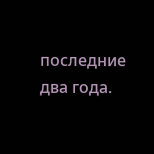последние два года.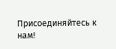Присоединяйтесь к нам!